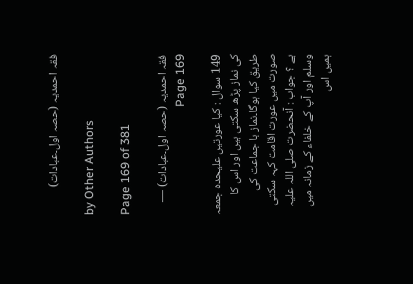فقہ احمدیہ (حصہ اول۔عبادات)

by Other Authors

Page 169 of 381

فقہ احمدیہ (حصہ اول۔عبادات) — Page 169

149 سوال : کیا عورتیں علیحدہ جمعہ کی نماز پڑھ سکتی ہیں اور اس کا طریق کیا ہوگا۔نماز با جماعت کی صورت میں عورت اقامت کہہ سکتی ہے ؟ جواب : آنحضرت صلی اللہ علیہ وسلم اور آپ کے خلفاء کے زمانہ میں ہمیں اس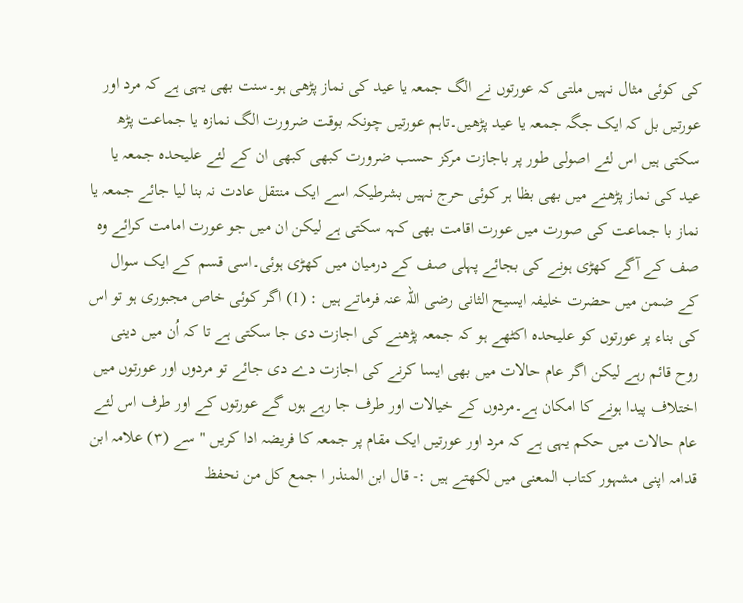کی کوئی مثال نہیں ملتی کہ عورتوں نے الگ جمعہ یا عید کی نماز پڑھی ہو۔سنت بھی یہی ہے کہ مرد اور عورتیں بل کہ ایک جگہ جمعہ یا عید پڑھیں۔تاہم عورتیں چونکہ بوقت ضرورت الگ نمازہ یا جماعت پڑھ سکتی ہیں اس لئے اصولی طور پر باجازت مرکز حسب ضرورت کبھی کبھی ان کے لئے علیحدہ جمعہ یا عید کی نماز پڑھنے میں بھی بظا ہر کوئی حرج نہیں بشرطیکہ اسے ایک منتقل عادت نہ بنا لیا جائے جمعہ یا نماز با جماعت کی صورت میں عورت اقامت بھی کہہ سکتی ہے لیکن ان میں جو عورت امامت کرائے وہ صف کے آگے کھڑی ہونے کی بجائے پہلی صف کے درمیان میں کھڑی ہوئی۔اسی قسم کے ایک سوال کے ضمن میں حضرت خلیفہ ایسیح الثانی رضی اللہ عنہ فرماتے ہیں : (1) اگر کوئی خاص مجبوری ہو تو اس کی بناء پر عورتوں کو علیحدہ اکٹھے ہو کہ جمعہ پڑھنے کی اجازت دی جا سکتی ہے تا کہ اُن میں دینی روح قائم رہے لیکن اگر عام حالات میں بھی ایسا کرنے کی اجازت دے دی جائے تو مردوں اور عورتوں میں اختلاف پیدا ہونے کا امکان ہے۔مردوں کے خیالات اور طرف جا رہے ہوں گے عورتوں کے اور طرف اس لئے عام حالات میں حکم یہی ہے کہ مرد اور عورتیں ایک مقام پر جمعہ کا فریضہ ادا کریں " سے (۳) علامہ ابن قدامہ اپنی مشہور کتاب المعنی میں لکھتے ہیں :- قال ابن المنذر ا جمع كل من نحفظ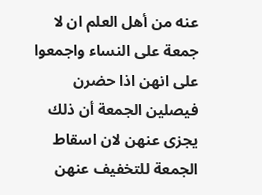عنه من أهل العلم ان لا جمعة على النساء واجمعوا على انهن اذا حضرن فيصلين الجمعة أن ذلك يجزى عنهن لان اسقاط الجمعة للتخفيف عنهن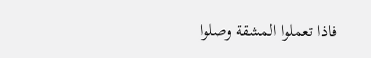فاذا تعملوا المشقة وصلوا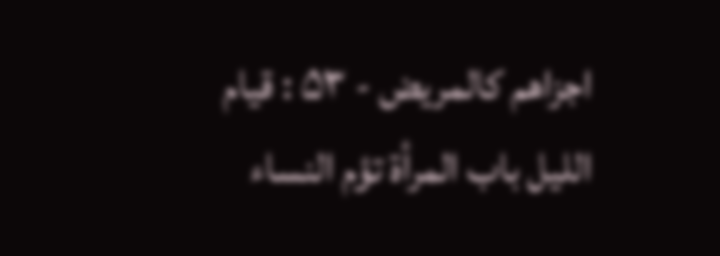اجزاهم كالمريض - ۵۳ : قیام الليل باب المرأة تؤم النساء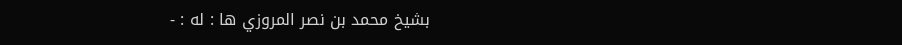بشيخ محمد بن نصر المروزي ها : له : -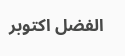الفضل اکتوبر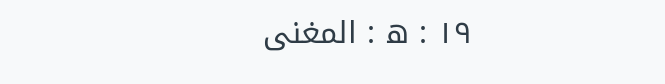۱۹ : ه : المغنی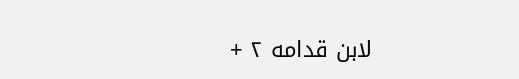لابن قدامه ۲ +